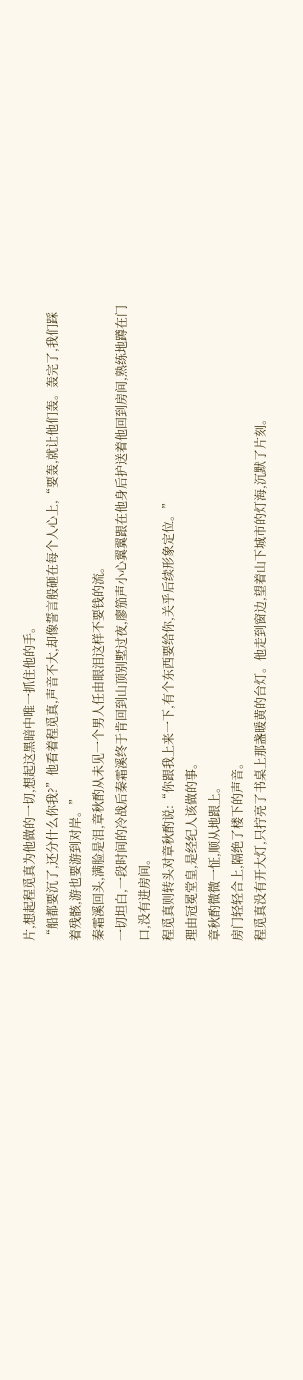片,想起程觅真为他做的一切,想起这黑暗中唯一抓住他的手。
“船都要沉了,还分什么你我?”他看着程觅真,声音不大,却像誓言般砸在每个人心上,“要轰,就让他们轰。轰完了,我们踩着残骸,游也要游到对岸。”
秦霜溪回头,满脸是泪,章秋酌从未见一个男人任由眼泪这样不要钱的流。
一切坦白,一段时间的冷战后秦霜溪终于肯回到山顶别墅过夜,廖笳声小心翼翼跟在他身后护送着他回到房间,熟练地蹲在门口,没有进房间。
程觅真则转头对章秋酌说:“你跟我上来一下,有个东西要给你,关乎后续形象定位。”
理由冠冕堂皇,是经纪人该做的事。
章秋酌微微一怔,顺从地跟上。
房门轻轻合上,隔绝了楼下的声音。
程觅真没有开大灯,只拧亮了书桌上那盏暖黄的台灯。他走到窗边,望着山下城市的灯海,沉默了片刻。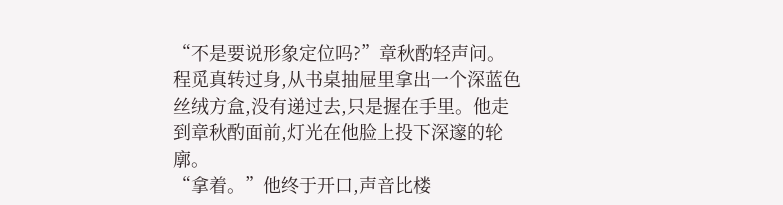“不是要说形象定位吗?”章秋酌轻声问。
程觅真转过身,从书桌抽屉里拿出一个深蓝色丝绒方盒,没有递过去,只是握在手里。他走到章秋酌面前,灯光在他脸上投下深邃的轮廓。
“拿着。”他终于开口,声音比楼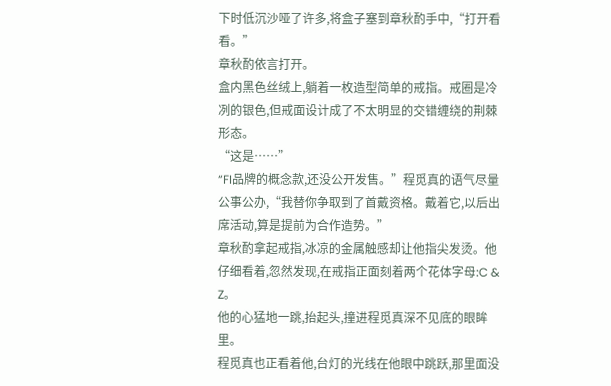下时低沉沙哑了许多,将盒子塞到章秋酌手中,“打开看看。”
章秋酌依言打开。
盒内黑色丝绒上,躺着一枚造型简单的戒指。戒圈是冷冽的银色,但戒面设计成了不太明显的交错缠绕的荆棘形态。
“这是……”
“FI品牌的概念款,还没公开发售。”程觅真的语气尽量公事公办,“我替你争取到了首戴资格。戴着它,以后出席活动,算是提前为合作造势。”
章秋酌拿起戒指,冰凉的金属触感却让他指尖发烫。他仔细看着,忽然发现,在戒指正面刻着两个花体字母:C & Z。
他的心猛地一跳,抬起头,撞进程觅真深不见底的眼眸里。
程觅真也正看着他,台灯的光线在他眼中跳跃,那里面没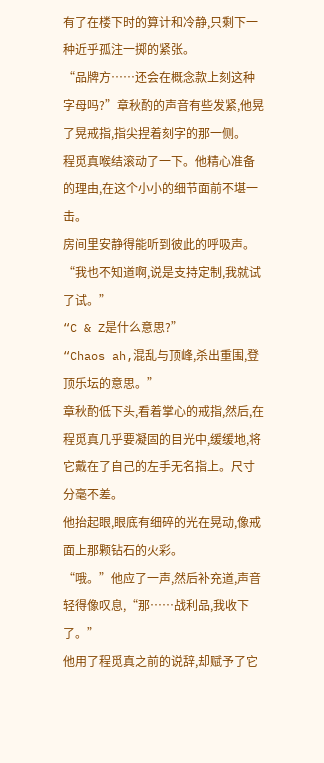有了在楼下时的算计和冷静,只剩下一种近乎孤注一掷的紧张。
“品牌方……还会在概念款上刻这种字母吗?”章秋酌的声音有些发紧,他晃了晃戒指,指尖捏着刻字的那一侧。
程觅真喉结滚动了一下。他精心准备的理由,在这个小小的细节面前不堪一击。
房间里安静得能听到彼此的呼吸声。
“我也不知道啊,说是支持定制,我就试了试。”
“C & Z是什么意思?”
“Chaos ah,混乱与顶峰,杀出重围,登顶乐坛的意思。”
章秋酌低下头,看着掌心的戒指,然后,在程觅真几乎要凝固的目光中,缓缓地,将它戴在了自己的左手无名指上。尺寸分毫不差。
他抬起眼,眼底有细碎的光在晃动,像戒面上那颗钻石的火彩。
“哦。”他应了一声,然后补充道,声音轻得像叹息,“那……战利品,我收下了。”
他用了程觅真之前的说辞,却赋予了它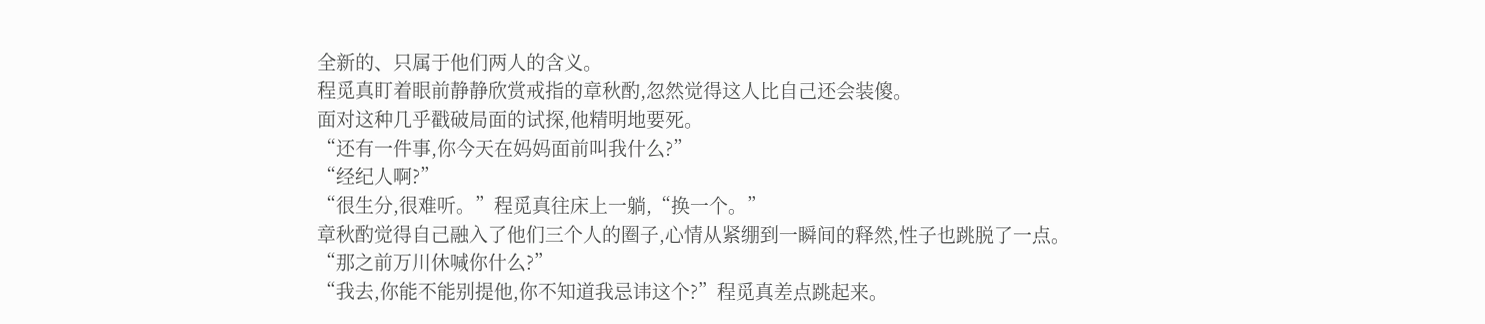全新的、只属于他们两人的含义。
程觅真盯着眼前静静欣赏戒指的章秋酌,忽然觉得这人比自己还会装傻。
面对这种几乎戳破局面的试探,他精明地要死。
“还有一件事,你今天在妈妈面前叫我什么?”
“经纪人啊?”
“很生分,很难听。”程觅真往床上一躺,“换一个。”
章秋酌觉得自己融入了他们三个人的圈子,心情从紧绷到一瞬间的释然,性子也跳脱了一点。
“那之前万川休喊你什么?”
“我去,你能不能别提他,你不知道我忌讳这个?”程觅真差点跳起来。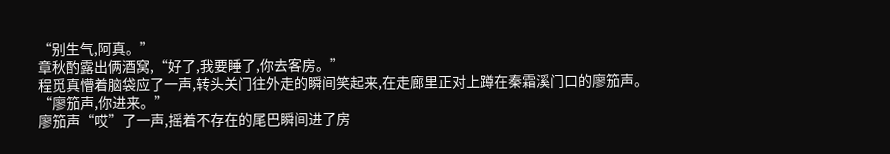“别生气,阿真。”
章秋酌露出俩酒窝,“好了,我要睡了,你去客房。”
程觅真懵着脑袋应了一声,转头关门往外走的瞬间笑起来,在走廊里正对上蹲在秦霜溪门口的廖笳声。
“廖笳声,你进来。”
廖笳声“哎”了一声,摇着不存在的尾巴瞬间进了房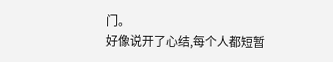门。
好像说开了心结,每个人都短暂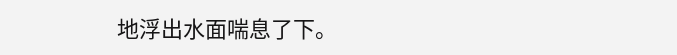地浮出水面喘息了下。